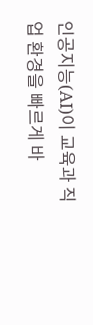인공지능(AI)이 교육과 직업 환경을 빠르게 바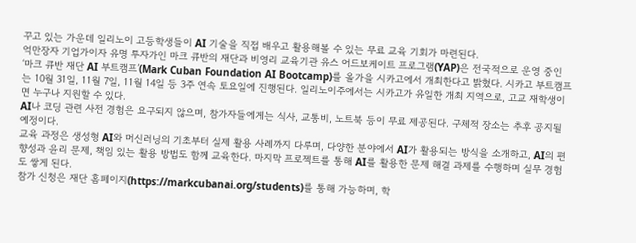꾸고 있는 가운데 일리노이 고등학생들이 AI 기술을 직접 배우고 활용해볼 수 있는 무료 교육 기회가 마련된다.
억만장자 기업가이자 유명 투자가인 마크 큐반의 재단과 비영리 교육기관 유스 어드보케이트 프로그램(YAP)은 전국적으로 운영 중인 ‘마크 큐반 재단 AI 부트캠프’(Mark Cuban Foundation AI Bootcamp)를 올가을 시카고에서 개최한다고 밝혔다. 시카고 부트캠프는 10월 31일, 11월 7일, 11월 14일 등 3주 연속 토요일에 진행된다. 일리노이주에서는 시카고가 유일한 개최 지역으로, 고교 재학생이면 누구나 지원할 수 있다.
AI나 코딩 관련 사전 경험은 요구되지 않으며, 참가자들에게는 식사, 교통비, 노트북 등이 무료 제공된다. 구체적 장소는 추후 공지될 예정이다.
교육 과정은 생성형 AI와 머신러닝의 기초부터 실제 활용 사례까지 다루며, 다양한 분야에서 AI가 활용되는 방식을 소개하고, AI의 편향성과 윤리 문제, 책임 있는 활용 방법도 함께 교육한다. 마지막 프로젝트를 통해 AI를 활용한 문제 해결 과제를 수행하며 실무 경험도 쌓게 된다.
참가 신청은 재단 홈페이지(https://markcubanai.org/students)를 통해 가능하며, 학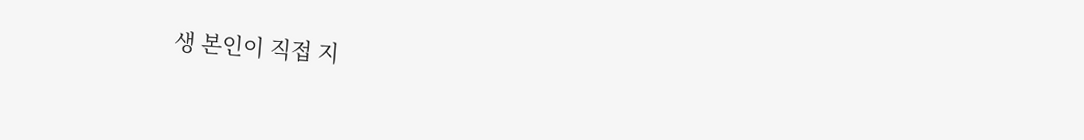생 본인이 직접 지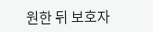원한 뒤 보호자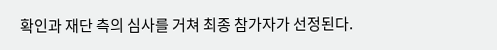확인과 재단 측의 심사를 거쳐 최종 참가자가 선정된다.